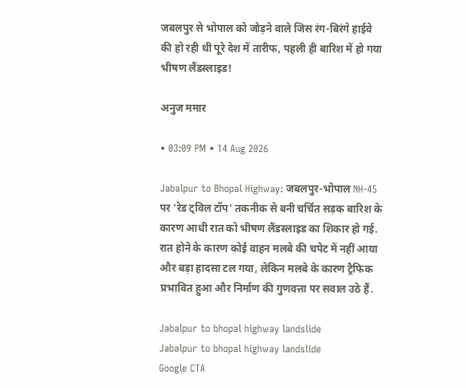जबलपुर से भोपाल को जोड़ने वाले जिस रंग-बिरंगे हाईवे की हो रही थी पूरे देश में तारीफ, पहली ही बारिश में हो गया भीषण लैंडस्लाइड!

अनुज ममार

• 03:09 PM • 14 Aug 2026

Jabalpur to Bhopal Highway: जबलपुर-भोपाल NH-45 पर 'रेड ट्विल टॉप' तकनीक से बनी चर्चित सड़क बारिश के कारण आधी रात को भीषण लैंडस्लाइड का शिकार हो गई. रात होने के कारण कोई वाहन मलबे की चपेट में नहीं आया और बड़ा हादसा टल गया, लेकिन मलबे के कारण ट्रैफिक प्रभावित हुआ और निर्माण की गुणवत्ता पर सवाल उठे हैं.

Jabalpur to bhopal highway landslide
Jabalpur to bhopal highway landslide
Google CTA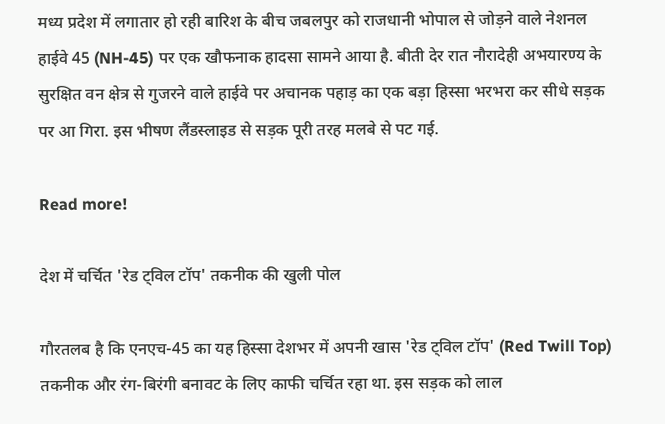मध्य प्रदेश में लगातार हो रही बारिश के बीच जबलपुर को राजधानी भोपाल से जोड़ने वाले नेशनल हाईवे 45 (NH-45) पर एक खौफनाक हादसा सामने आया है. बीती देर रात नौरादेही अभयारण्य के सुरक्षित वन क्षेत्र से गुजरने वाले हाईवे पर अचानक पहाड़ का एक बड़ा हिस्सा भरभरा कर सीधे सड़क पर आ गिरा. इस भीषण लैंडस्लाइड से सड़क पूरी तरह मलबे से पट गई.

Read more!

देश में चर्चित 'रेड ट्विल टॉप' तकनीक की खुली पोल

गौरतलब है कि एनएच-45 का यह हिस्सा देशभर में अपनी खास 'रेड ट्विल टॉप' (Red Twill Top) तकनीक और रंग-बिरंगी बनावट के लिए काफी चर्चित रहा था. इस सड़क को लाल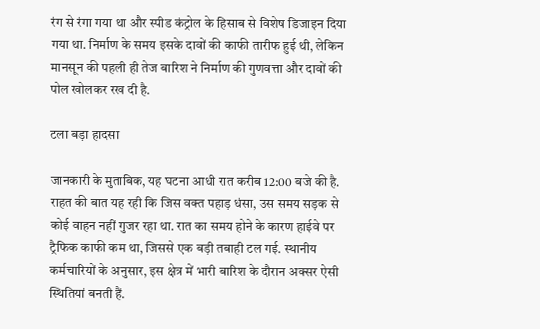रंग से रंगा गया था और स्पीड कंट्रोल के हिसाब से विशेष डिजाइन दिया गया था. निर्माण के समय इसके दावों की काफी तारीफ हुई थी, लेकिन मानसून की पहली ही तेज बारिश ने निर्माण की गुणवत्ता और दावों की पोल खोलकर रख दी है.

टला बड़ा हादसा

जानकारी के मुताबिक, यह घटना आधी रात करीब 12:00 बजे की है. राहत की बात यह रही कि जिस वक्त पहाड़ धंसा, उस समय सड़क से कोई वाहन नहीं गुजर रहा था. रात का समय होने के कारण हाईवे पर ट्रैफिक काफी कम था, जिससे एक बड़ी तबाही टल गई. स्थानीय कर्मचारियों के अनुसार, इस क्षेत्र में भारी बारिश के दौरान अक्सर ऐसी स्थितियां बनती हैं.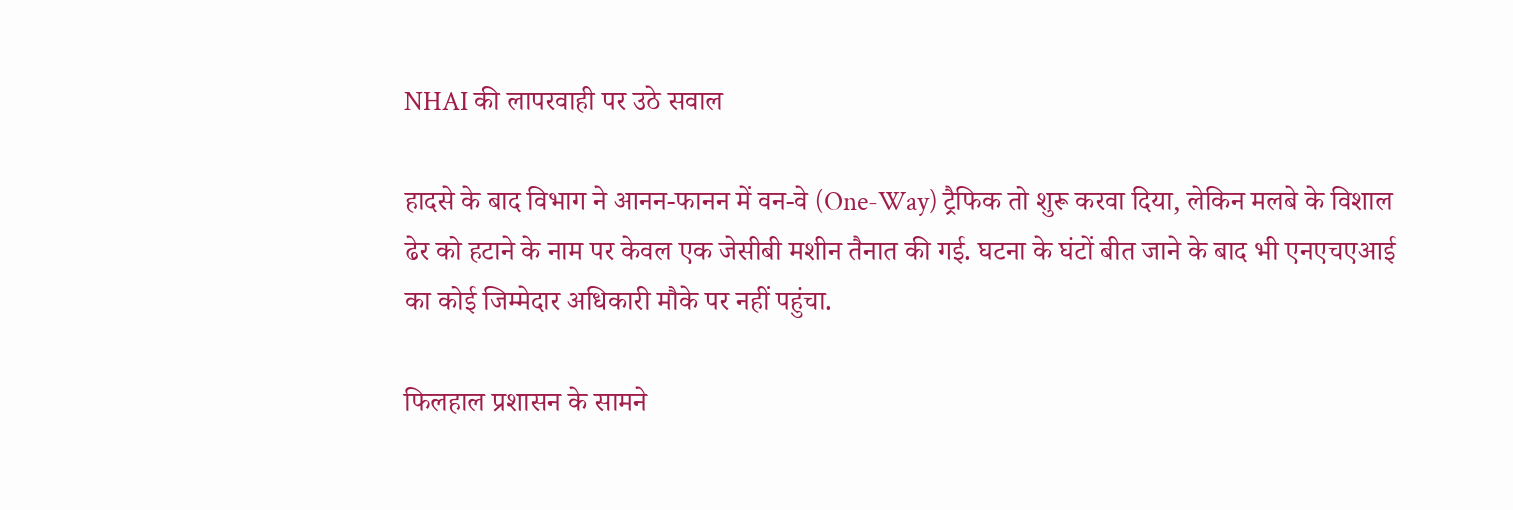NHAI की लापरवाही पर उठे सवाल

हादसे के बाद विभाग ने आनन-फानन में वन-वे (One-Way) ट्रैफिक तो शुरू करवा दिया, लेकिन मलबे के विशाल ढेर को हटाने के नाम पर केवल एक जेसीबी मशीन तैनात की गई. घटना के घंटों बीत जाने के बाद भी एनएचएआई का कोई जिम्मेदार अधिकारी मौके पर नहीं पहुंचा.

फिलहाल प्रशासन के सामने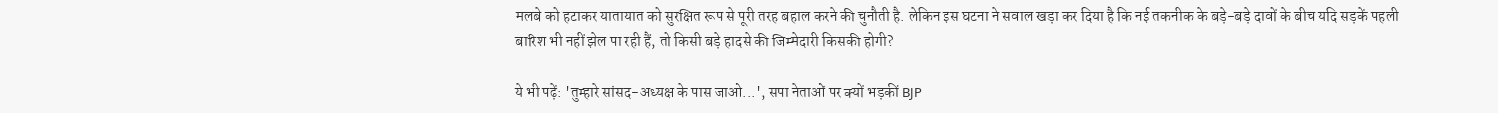मलबे को हटाकर यातायात को सुरक्षित रूप से पूरी तरह बहाल करने की चुनौती है. लेकिन इस घटना ने सवाल खड़ा कर दिया है कि नई तकनीक के बड़े-बड़े दावों के बीच यदि सड़कें पहली बारिश भी नहीं झेल पा रही हैं, तो किसी बड़े हादसे की जिम्मेदारी किसकी होगी?

ये भी पढ़ें: 'तुम्हारे सांसद-अध्यक्ष के पास जाओ...', सपा नेताओं पर क्यों भड़कीं BJP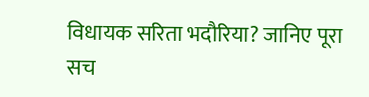विधायक सरिता भदौरिया? जानिए पूरा सच